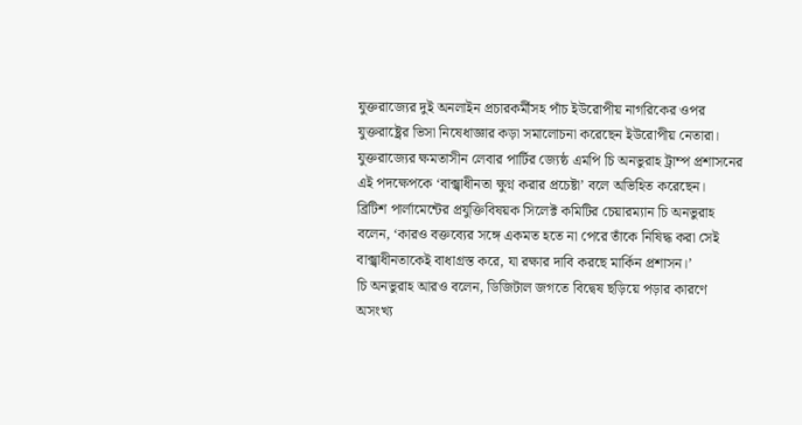যুক্তরাজ্যের দুই অনলাইন প্রচারকর্মীসহ পাঁচ ইউরোপীয় নাগরিকের ওপর যুক্তরাষ্ট্রের ভিসা নিষেধাজ্ঞার কড়া সমালোচনা করেছেন ইউরোপীয় নেতারা। যুক্তরাজ্যের ক্ষমতাসীন লেবার পার্টির জ্যেষ্ঠ এমপি চি অনভুরাহ ট্রাম্প প্রশাসনের এই পদক্ষেপকে ‘বাক্স্বাধীনতা ক্ষুণ্ন করার প্রচেষ্টা’ বলে অভিহিত করেছেন।
ব্রিটিশ পার্লামেন্টের প্রযুক্তিবিষয়ক সিলেক্ট কমিটির চেয়ারম্যান চি অনভুরাহ বলেন, ‘কারও বক্তব্যের সঙ্গে একমত হতে না পেরে তাঁকে নিষিদ্ধ করা সেই বাক্স্বাধীনতাকেই বাধাগ্রস্ত করে, যা রক্ষার দাবি করছে মার্কিন প্রশাসন।’
চি অনভুরাহ আরও বলেন, ডিজিটাল জগতে বিদ্বেষ ছড়িয়ে পড়ার কারণে অসংখ্য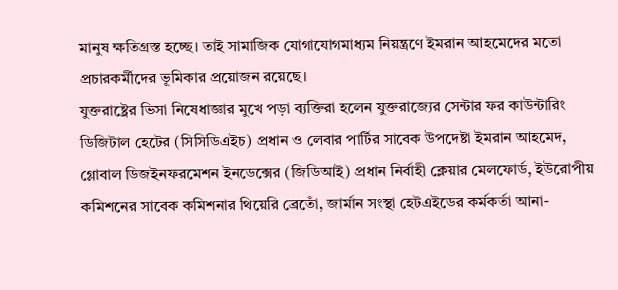মানুষ ক্ষতিগ্রস্ত হচ্ছে। তাই সামাজিক যোগাযোগমাধ্যম নিয়ন্ত্রণে ইমরান আহমেদের মতো প্রচারকর্মীদের ভূমিকার প্রয়োজন রয়েছে।
যুক্তরাষ্ট্রের ভিসা নিষেধাজ্ঞার মুখে পড়া ব্যক্তিরা হলেন যুক্তরাজ্যের সেন্টার ফর কাউন্টারিং ডিজিটাল হেটের (সিসিডিএইচ) প্রধান ও লেবার পার্টির সাবেক উপদেষ্টা ইমরান আহমেদ, গ্লোবাল ডিজইনফরমেশন ইনডেক্সের (জিডিআই) প্রধান নির্বাহী ক্লেয়ার মেলফোর্ড, ইউরোপীয় কমিশনের সাবেক কমিশনার থিয়েরি ব্রেতোঁ, জার্মান সংস্থা হেটএইডের কর্মকর্তা আনা-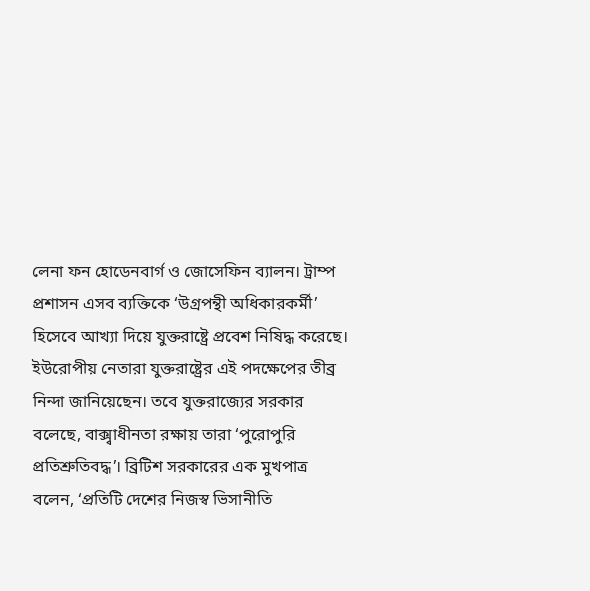লেনা ফন হোডেনবার্গ ও জোসেফিন ব্যালন। ট্রাম্প প্রশাসন এসব ব্যক্তিকে ‘উগ্রপন্থী অধিকারকর্মী’ হিসেবে আখ্যা দিয়ে যুক্তরাষ্ট্রে প্রবেশ নিষিদ্ধ করেছে।
ইউরোপীয় নেতারা যুক্তরাষ্ট্রের এই পদক্ষেপের তীব্র নিন্দা জানিয়েছেন। তবে যুক্তরাজ্যের সরকার বলেছে, বাক্স্বাধীনতা রক্ষায় তারা ‘পুরোপুরি প্রতিশ্রুতিবদ্ধ’। ব্রিটিশ সরকারের এক মুখপাত্র বলেন, ‘প্রতিটি দেশের নিজস্ব ভিসানীতি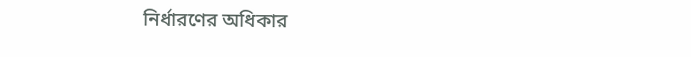নির্ধারণের অধিকার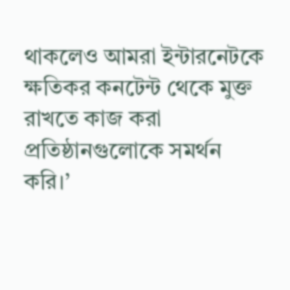থাকলেও আমরা ইন্টারনেটকে ক্ষতিকর কনটেন্ট থেকে মুক্ত রাখতে কাজ করা প্রতিষ্ঠানগুলোকে সমর্থন করি।’